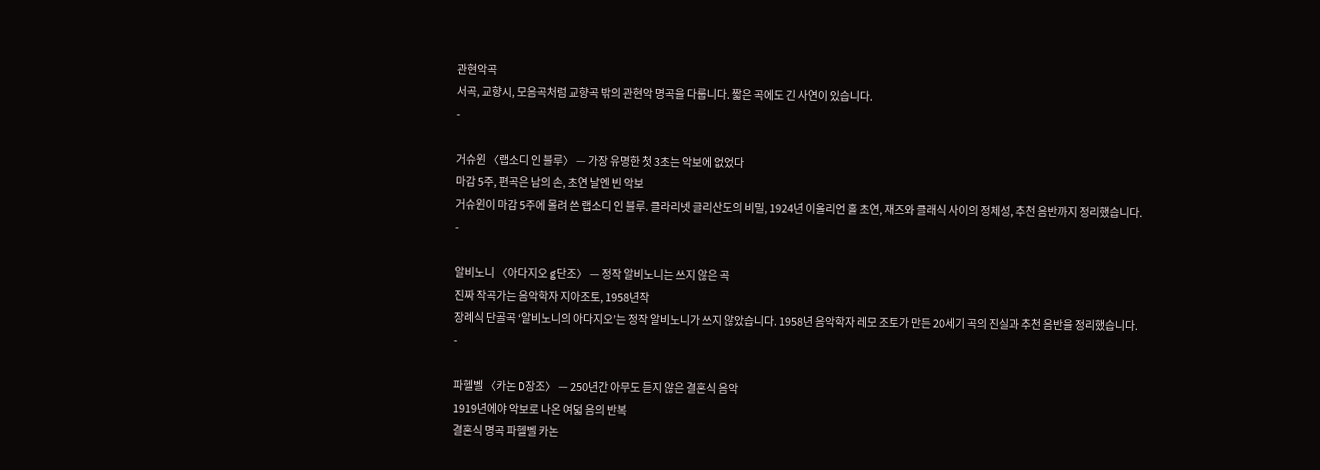관현악곡
서곡, 교향시, 모음곡처럼 교향곡 밖의 관현악 명곡을 다룹니다. 짧은 곡에도 긴 사연이 있습니다.
-

거슈윈 〈랩소디 인 블루〉 — 가장 유명한 첫 3초는 악보에 없었다
마감 5주, 편곡은 남의 손, 초연 날엔 빈 악보
거슈윈이 마감 5주에 몰려 쓴 랩소디 인 블루. 클라리넷 글리산도의 비밀, 1924년 이올리언 홀 초연, 재즈와 클래식 사이의 정체성, 추천 음반까지 정리했습니다.
-

알비노니 〈아다지오 g단조〉 — 정작 알비노니는 쓰지 않은 곡
진짜 작곡가는 음악학자 지아조토, 1958년작
장례식 단골곡 ‘알비노니의 아다지오’는 정작 알비노니가 쓰지 않았습니다. 1958년 음악학자 레모 조토가 만든 20세기 곡의 진실과 추천 음반을 정리했습니다.
-

파헬벨 〈카논 D장조〉 — 250년간 아무도 듣지 않은 결혼식 음악
1919년에야 악보로 나온 여덟 음의 반복
결혼식 명곡 파헬벨 카논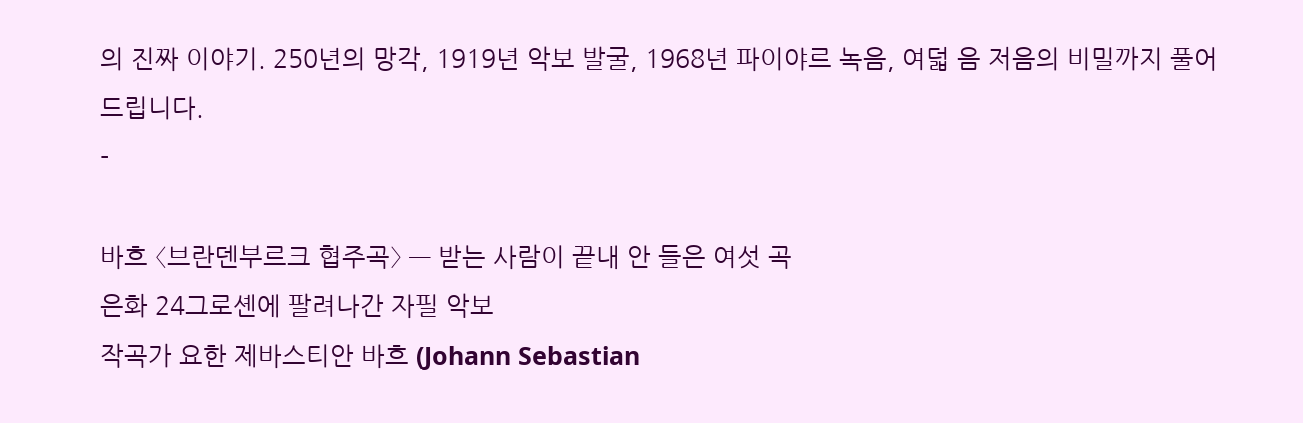의 진짜 이야기. 250년의 망각, 1919년 악보 발굴, 1968년 파이야르 녹음, 여덟 음 저음의 비밀까지 풀어드립니다.
-

바흐 〈브란덴부르크 협주곡〉 — 받는 사람이 끝내 안 들은 여섯 곡
은화 24그로셴에 팔려나간 자필 악보
작곡가 요한 제바스티안 바흐 (Johann Sebastian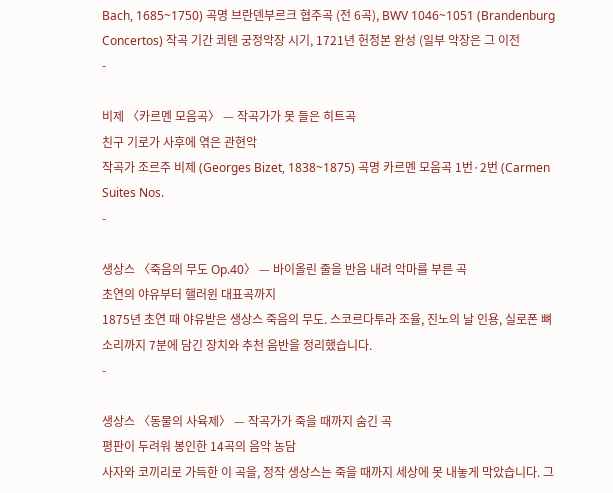Bach, 1685~1750) 곡명 브란덴부르크 협주곡 (전 6곡), BWV 1046~1051 (Brandenburg Concertos) 작곡 기간 쾨텐 궁정악장 시기, 1721년 헌정본 완성 (일부 악장은 그 이전
-

비제 〈카르멘 모음곡〉 — 작곡가가 못 들은 히트곡
친구 기로가 사후에 엮은 관현악
작곡가 조르주 비제 (Georges Bizet, 1838~1875) 곡명 카르멘 모음곡 1번·2번 (Carmen Suites Nos.
-

생상스 〈죽음의 무도 Op.40〉 — 바이올린 줄을 반음 내려 악마를 부른 곡
초연의 야유부터 핼러윈 대표곡까지
1875년 초연 때 야유받은 생상스 죽음의 무도. 스코르다투라 조율, 진노의 날 인용, 실로폰 뼈 소리까지 7분에 담긴 장치와 추천 음반을 정리했습니다.
-

생상스 〈동물의 사육제〉 — 작곡가가 죽을 때까지 숨긴 곡
평판이 두려워 봉인한 14곡의 음악 농담
사자와 코끼리로 가득한 이 곡을, 정작 생상스는 죽을 때까지 세상에 못 내놓게 막았습니다. 그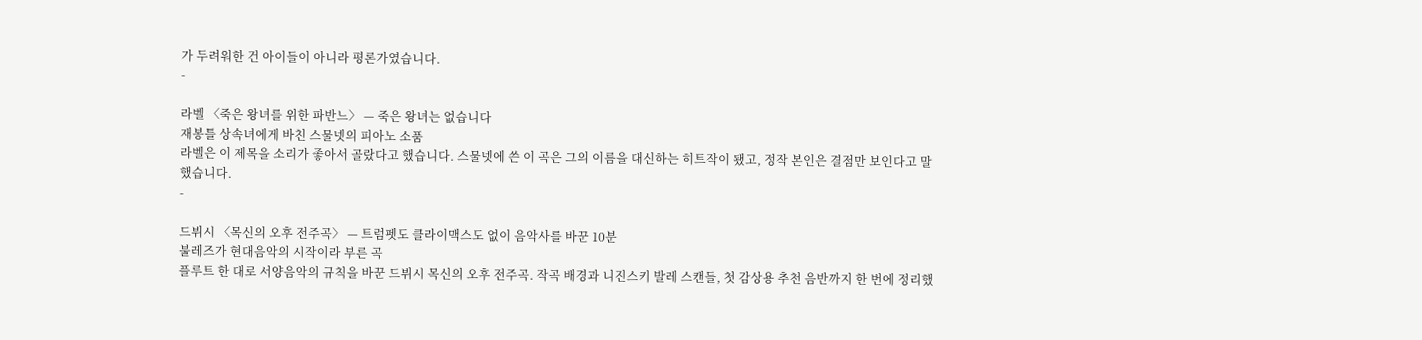가 두려워한 건 아이들이 아니라 평론가였습니다.
-

라벨 〈죽은 왕녀를 위한 파반느〉 — 죽은 왕녀는 없습니다
재봉틀 상속녀에게 바친 스물넷의 피아노 소품
라벨은 이 제목을 소리가 좋아서 골랐다고 했습니다. 스물넷에 쓴 이 곡은 그의 이름을 대신하는 히트작이 됐고, 정작 본인은 결점만 보인다고 말했습니다.
-

드뷔시 〈목신의 오후 전주곡〉 — 트럼펫도 클라이맥스도 없이 음악사를 바꾼 10분
불레즈가 현대음악의 시작이라 부른 곡
플루트 한 대로 서양음악의 규칙을 바꾼 드뷔시 목신의 오후 전주곡. 작곡 배경과 니진스키 발레 스캔들, 첫 감상용 추천 음반까지 한 번에 정리했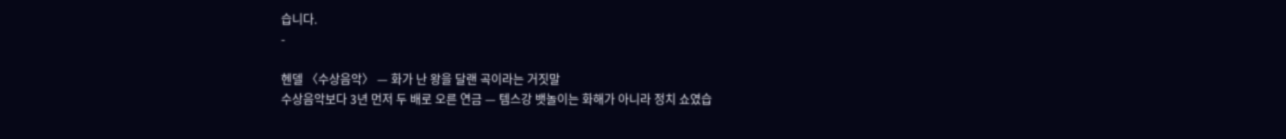습니다.
-

헨델 〈수상음악〉 — 화가 난 왕을 달랜 곡이라는 거짓말
수상음악보다 3년 먼저 두 배로 오른 연금 — 템스강 뱃놀이는 화해가 아니라 정치 쇼였습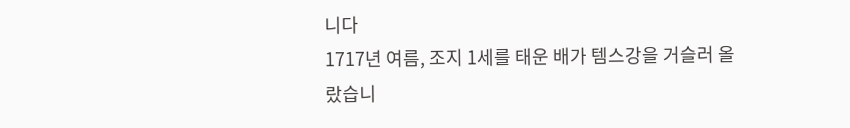니다
1717년 여름, 조지 1세를 태운 배가 템스강을 거슬러 올랐습니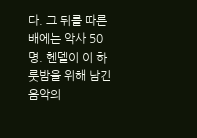다. 그 뒤를 따른 배에는 악사 50명. 헨델이 이 하룻밤을 위해 남긴 음악의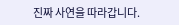진짜 사연을 따라갑니다.